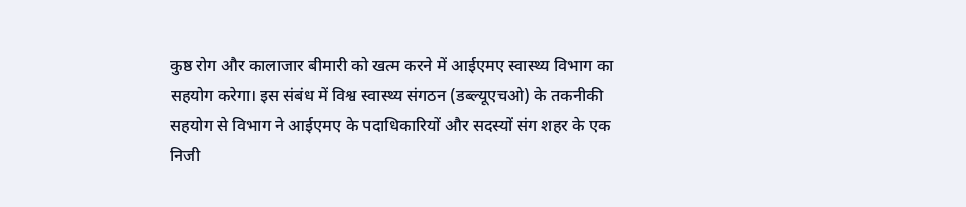कुष्ठ रोग और कालाजार बीमारी को खत्म करने में आईएमए स्वास्थ्य विभाग का सहयोग करेगा। इस संबंध में विश्व स्वास्थ्य संगठन (डब्ल्यूएचओ) के तकनीकी सहयोग से विभाग ने आईएमए के पदाधिकारियों और सदस्यों संग शहर के एक निजी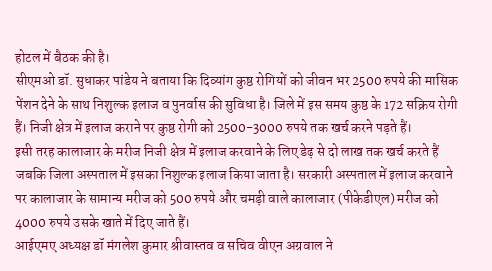होटल में बैठक की है।
सीएमओ डॉ. सुधाकर पांडेय ने बताया कि दिव्यांग कुष्ठ रोगियों को जीवन भर 2500 रुपये की मासिक पेंशन देने के साथ निशुल्क इलाज व पुनर्वास की सुविधा है। जिले में इस समय कुष्ठ के 172 सक्रिय रोगी हैं। निजी क्षेत्र में इलाज कराने पर कुष्ठ रोगी को 2500-3000 रुपये तक खर्च करने पड़ते हैं।
इसी तरह कालाजार के मरीज निजी क्षेत्र में इलाज करवाने के लिए डेढ़ से दो लाख तक खर्च करते हैं जबकि जिला अस्पताल में इसका निशुल्क इलाज किया जाता है। सरकारी अस्पताल में इलाज करवाने पर कालाजार के सामान्य मरीज को 500 रुपये और चमड़ी वाले कालाजार (पीकेडीएल) मरीज को 4000 रुपये उसके खाते में दिए जाते हैं।
आईएमए अध्यक्ष डॉ मंगलेश कुमार श्रीवास्तव व सचिव वीएन अग्रवाल ने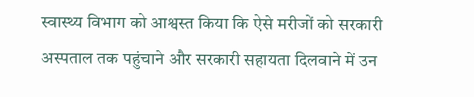स्वास्थ्य विभाग को आश्वस्त किया कि ऐसे मरीजों को सरकारी अस्पताल तक पहुंचाने और सरकारी सहायता दिलवाने में उन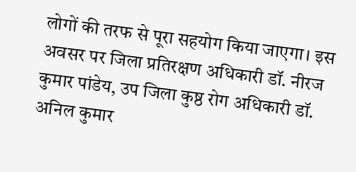लोगों की तरफ से पूरा सहयोग किया जाएगा। इस अवसर पर जिला प्रतिरक्षण अधिकारी डॉ. नीरज कुमार पांडेय, उप जिला कुष्ठ रोग अधिकारी डॉ. अनिल कुमार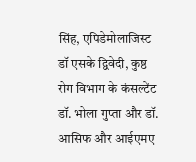सिंह, एपिडेमोलाजिस्ट डॉ एसके द्विवेदी, कुष्ठ रोग विभाग के कंसल्टेंट डॉ. भोला गुप्ता और डॉ. आसिफ और आईएमए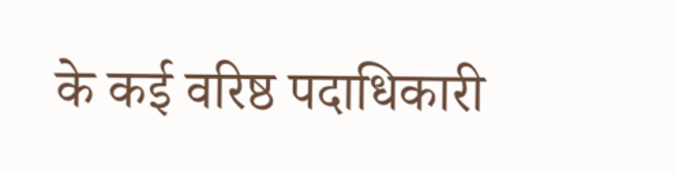के कई वरिष्ठ पदाधिकारी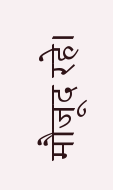मौजूद रहे।